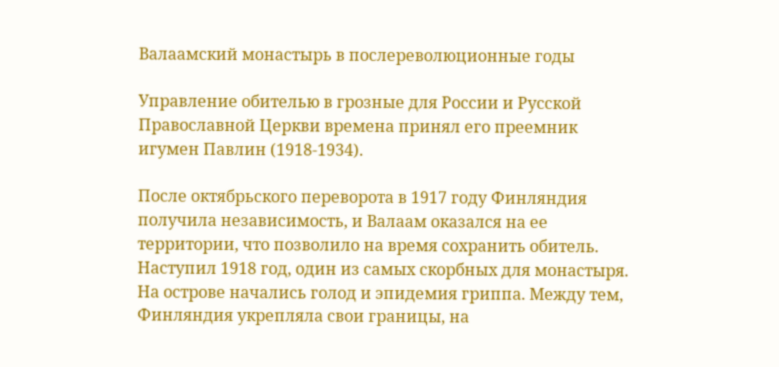Валаамский монастырь в послереволюционные годы

Управление обителью в грозные для России и Русской Православной Церкви времена принял его преемник игумен Павлин (1918-1934).

После октябрьского переворота в 1917 году Финляндия получила независимость, и Валаам оказался на ее территории, что позволило на время сохранить обитель. Наступил 1918 год, один из самых скорбных для монастыря. На острове начались голод и эпидемия гриппа. Между тем, Финляндия укрепляла свои границы, на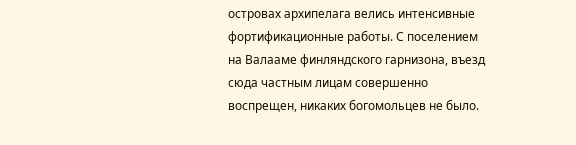островах архипелага велись интенсивные фортификационные работы. С поселением на Валааме финляндского гарнизона, въезд сюда частным лицам совершенно воспрещен, никаких богомольцев не было.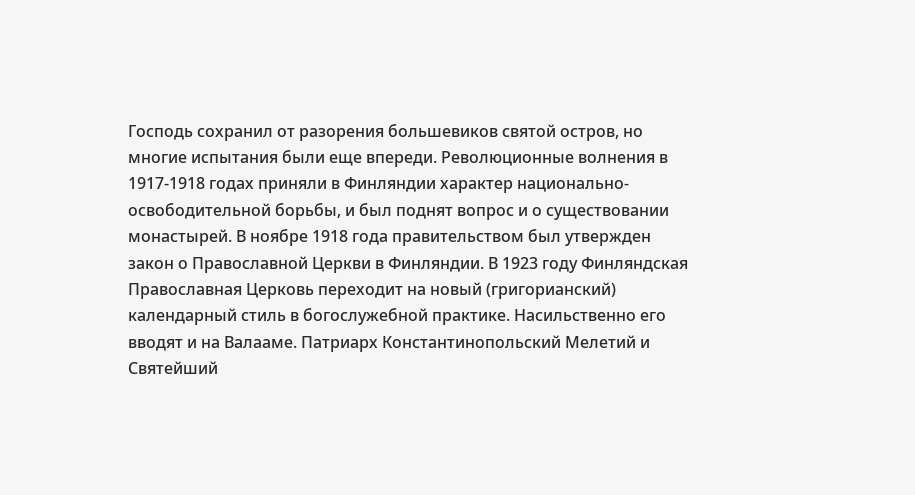Господь сохранил от разорения большевиков святой остров, но многие испытания были еще впереди. Революционные волнения в 1917-1918 годах приняли в Финляндии характер национально-освободительной борьбы, и был поднят вопрос и о существовании монастырей. В ноябре 1918 года правительством был утвержден закон о Православной Церкви в Финляндии. В 1923 году Финляндская Православная Церковь переходит на новый (григорианский) календарный стиль в богослужебной практике. Насильственно его вводят и на Валааме. Патриарх Константинопольский Мелетий и Святейший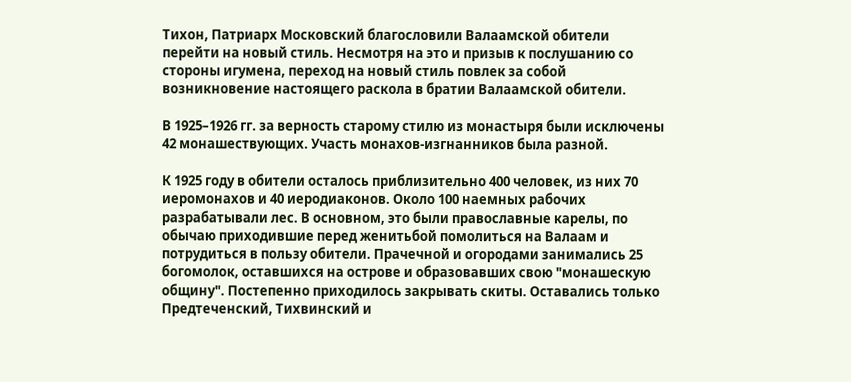Тихон, Патриарх Московский благословили Валаамской обители перейти на новый стиль. Несмотря на это и призыв к послушанию со стороны игумена, переход на новый стиль повлек за собой возникновение настоящего раскола в братии Валаамской обители.

В 1925–1926 гг. за верность старому стилю из монастыря были исключены 42 монашествующих. Участь монахов-изгнанников была разной.

К 1925 году в обители осталось приблизительно 400 человек, из них 70 иеромонахов и 40 иеродиаконов. Около 100 наемных рабочих разрабатывали лес. В основном, это были православные карелы, по обычаю приходившие перед женитьбой помолиться на Валаам и потрудиться в пользу обители. Прачечной и огородами занимались 25 богомолок, оставшихся на острове и образовавших свою "монашескую общину". Постепенно приходилось закрывать скиты. Оставались только Предтеченский, Тихвинский и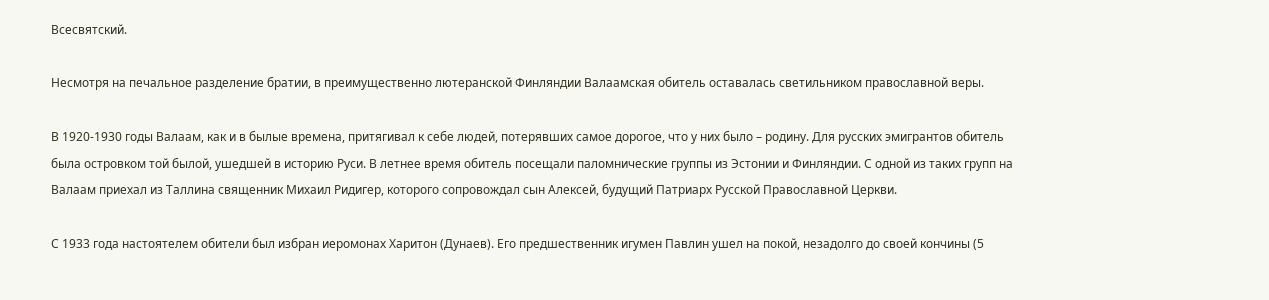Всесвятский.

Несмотря на печальное разделение братии, в преимущественно лютеранской Финляндии Валаамская обитель оставалась светильником пpавославной веpы.

В 1920-1930 годы Валаам, как и в былые времена, притягивал к себе людей, потерявших самое дорогое, что у них было – родину. Для русских эмигрантов обитель была островком той былой, ушедшей в историю Руси. В летнее время обитель посещали паломнические группы из Эстонии и Финляндии. С одной из таких групп на Валаам приехал из Таллина священник Михаил Ридигер, которого сопровождал сын Алексей, будущий Патриарх Русской Православной Церкви.

С 1933 года настоятелем обители был избран иеромонах Харитон (Дунаев). Его предшественник игумен Павлин ушел на покой, незадолго до своей кончины (5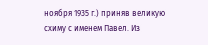ноября 1935 г.) приняв великую схиму с именем Павел. Из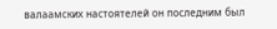валаамских настоятелей он последним был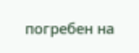погребен на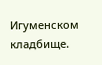Игуменском кладбище.